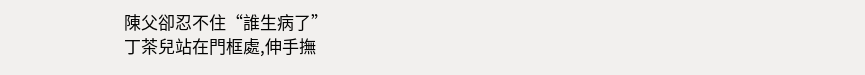陳父卻忍不住“誰生病了”
丁茶兒站在門框處,伸手撫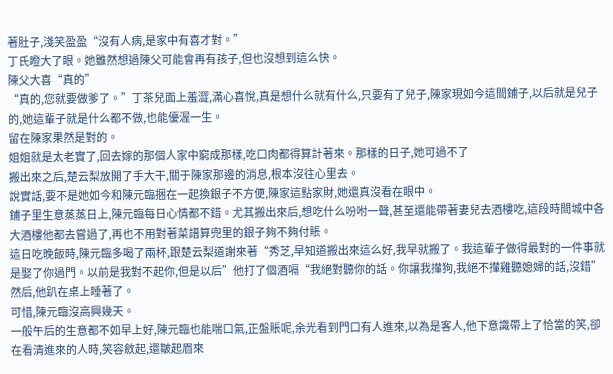著肚子,淺笑盈盈“沒有人病,是家中有喜才對。”
丁氏瞪大了眼。她雖然想過陳父可能會再有孩子,但也沒想到這么快。
陳父大喜“真的”
“真的,您就要做爹了。”丁茶兒面上羞澀,滿心喜悅,真是想什么就有什么,只要有了兒子,陳家現如今這間鋪子,以后就是兒子的,她這輩子就是什么都不做,也能優渥一生。
留在陳家果然是對的。
姐姐就是太老實了,回去嫁的那個人家中窮成那樣,吃口肉都得算計著來。那樣的日子,她可過不了
搬出來之后,楚云梨放開了手大干,關于陳家那邊的消息,根本沒往心里去。
說實話,要不是她如今和陳元臨捆在一起換銀子不方便,陳家這點家財,她還真沒看在眼中。
鋪子里生意蒸蒸日上,陳元臨每日心情都不錯。尤其搬出來后,想吃什么吩咐一聲,甚至還能帶著妻兒去酒樓吃,這段時間城中各大酒樓他都去嘗過了,再也不用對著菜譜算兜里的銀子夠不夠付賬。
這日吃晚飯時,陳元臨多喝了兩杯,跟楚云梨道謝來著“秀芝,早知道搬出來這么好,我早就搬了。我這輩子做得最對的一件事就是娶了你過門。以前是我對不起你,但是以后”他打了個酒嗝“我絕對聽你的話。你讓我攆狗,我絕不攆雞聽媳婦的話,沒錯”
然后,他趴在桌上睡著了。
可惜,陳元臨沒高興幾天。
一般午后的生意都不如早上好,陳元臨也能喘口氣,正盤賬呢,余光看到門口有人進來,以為是客人,他下意識帶上了恰當的笑,卻在看清進來的人時,笑容斂起,還皺起眉來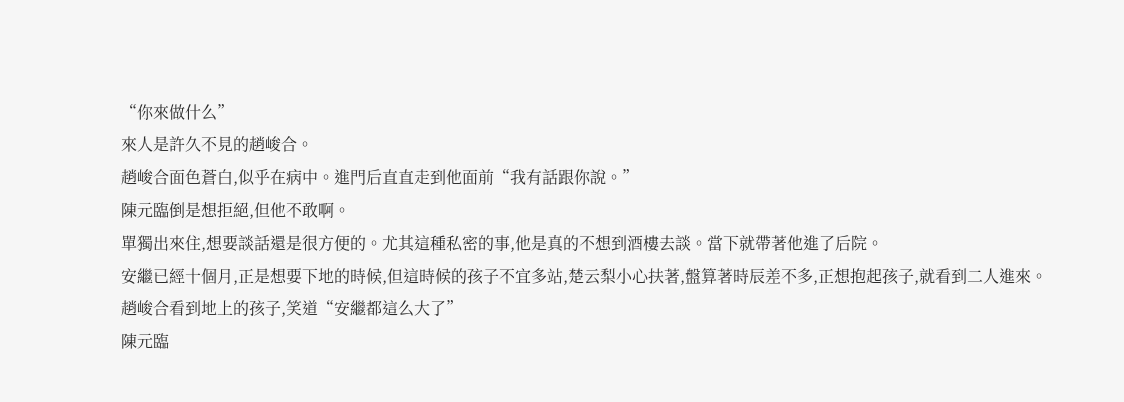“你來做什么”
來人是許久不見的趙峻合。
趙峻合面色蒼白,似乎在病中。進門后直直走到他面前“我有話跟你說。”
陳元臨倒是想拒絕,但他不敢啊。
單獨出來住,想要談話還是很方便的。尤其這種私密的事,他是真的不想到酒樓去談。當下就帶著他進了后院。
安繼已經十個月,正是想要下地的時候,但這時候的孩子不宜多站,楚云梨小心扶著,盤算著時辰差不多,正想抱起孩子,就看到二人進來。
趙峻合看到地上的孩子,笑道“安繼都這么大了”
陳元臨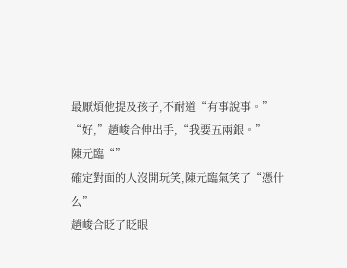最厭煩他提及孩子,不耐道“有事說事。”
“好,”趙峻合伸出手,“我要五兩銀。”
陳元臨“”
確定對面的人沒開玩笑,陳元臨氣笑了“憑什么”
趙峻合眨了眨眼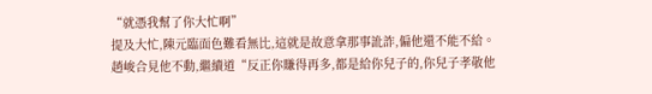“就憑我幫了你大忙啊”
提及大忙,陳元臨面色難看無比,這就是故意拿那事訛詐,偏他還不能不給。
趙峻合見他不動,繼續道“反正你賺得再多,都是給你兒子的,你兒子孝敬他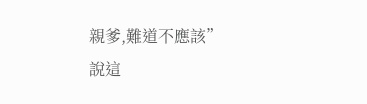親爹,難道不應該”
說這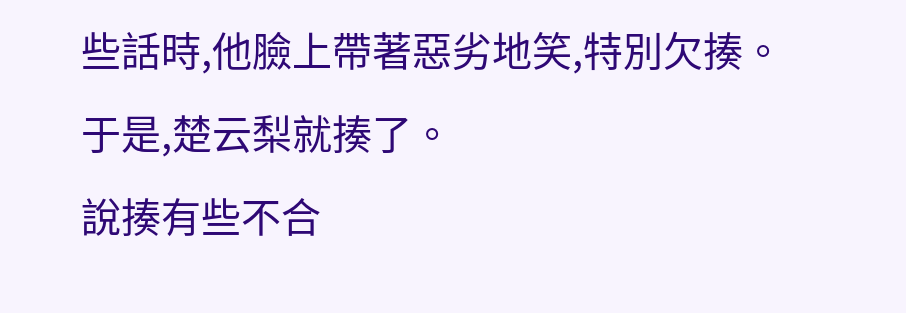些話時,他臉上帶著惡劣地笑,特別欠揍。
于是,楚云梨就揍了。
說揍有些不合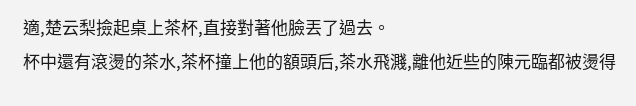適,楚云梨撿起桌上茶杯,直接對著他臉丟了過去。
杯中還有滾燙的茶水,茶杯撞上他的額頭后,茶水飛濺,離他近些的陳元臨都被燙得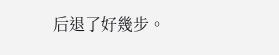后退了好幾步。